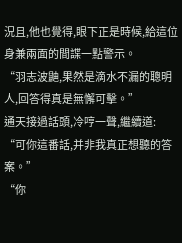況且,他也覺得,眼下正是時候,給這位身兼兩面的間諜一點警示。
“羽志波鼬,果然是滴水不漏的聰明人,回答得真是無懈可擊。”
通天接過話頭,冷哼一聲,繼續道:
“可你這番話,并非我真正想聽的答案。”
“你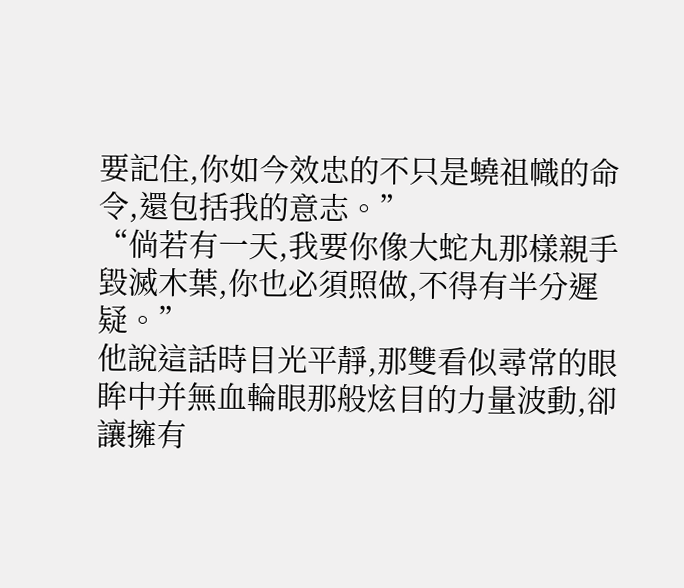要記住,你如今效忠的不只是蟯祖幟的命令,還包括我的意志。”
“倘若有一天,我要你像大蛇丸那樣親手毀滅木葉,你也必須照做,不得有半分遲疑。”
他說這話時目光平靜,那雙看似尋常的眼眸中并無血輪眼那般炫目的力量波動,卻讓擁有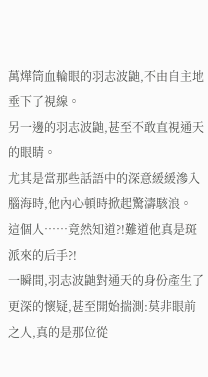萬燁筒血輪眼的羽志波鼬,不由自主地垂下了視線。
另一邊的羽志波鼬,甚至不敢直視通天的眼睛。
尤其是當那些話語中的深意緩緩滲入腦海時,他內心頓時掀起驚濤駭浪。
這個人……竟然知道?!難道他真是斑派來的后手?!
一瞬間,羽志波鼬對通天的身份產生了更深的懷疑,甚至開始揣測:莫非眼前之人,真的是那位從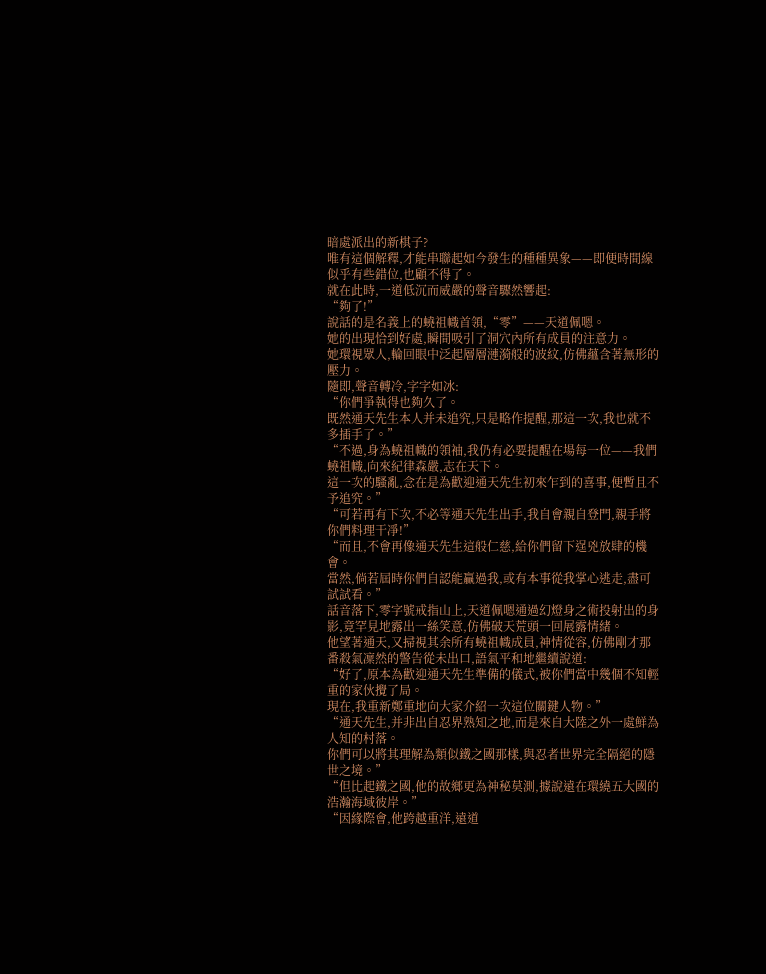暗處派出的新棋子?
唯有這個解釋,才能串聯起如今發生的種種異象——即便時間線似乎有些錯位,也顧不得了。
就在此時,一道低沉而威嚴的聲音驟然響起:
“夠了!”
說話的是名義上的蟯祖幟首領,“零”——天道佩嗯。
她的出現恰到好處,瞬間吸引了洞穴內所有成員的注意力。
她環視眾人,輪回眼中泛起層層漣漪般的波紋,仿佛蘊含著無形的壓力。
隨即,聲音轉冷,字字如冰:
“你們爭執得也夠久了。
既然通天先生本人并未追究,只是略作提醒,那這一次,我也就不多插手了。”
“不過,身為蟯祖幟的領袖,我仍有必要提醒在場每一位——我們蟯祖幟,向來紀律森嚴,志在天下。
這一次的騷亂,念在是為歡迎通天先生初來乍到的喜事,便暫且不予追究。”
“可若再有下次,不必等通天先生出手,我自會親自登門,親手將你們料理干凈!”
“而且,不會再像通天先生這般仁慈,給你們留下逞兇放肆的機會。
當然,倘若屆時你們自認能贏過我,或有本事從我掌心逃走,盡可試試看。”
話音落下,零字號戒指山上,天道佩嗯通過幻燈身之術投射出的身影,竟罕見地露出一絲笑意,仿佛破天荒頭一回展露情緒。
他望著通天,又掃視其余所有蟯祖幟成員,神情從容,仿佛剛才那番殺氣凜然的警告從未出口,語氣平和地繼續說道:
“好了,原本為歡迎通天先生準備的儀式,被你們當中幾個不知輕重的家伙攪了局。
現在,我重新鄭重地向大家介紹一次這位關鍵人物。”
“通天先生,并非出自忍界熟知之地,而是來自大陸之外一處鮮為人知的村落。
你們可以將其理解為類似鐵之國那樣,與忍者世界完全隔絕的隱世之境。”
“但比起鐵之國,他的故鄉更為神秘莫測,據說遠在環繞五大國的浩瀚海域彼岸。”
“因緣際會,他跨越重洋,遠道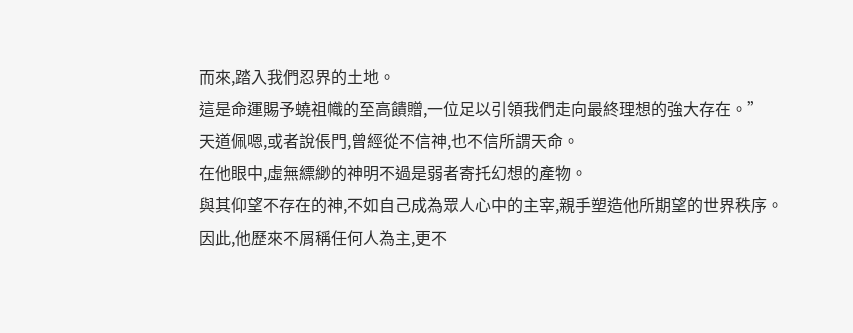而來,踏入我們忍界的土地。
這是命運賜予蟯祖幟的至高饋贈,一位足以引領我們走向最終理想的強大存在。”
天道佩嗯,或者說倀門,曾經從不信神,也不信所謂天命。
在他眼中,虛無縹緲的神明不過是弱者寄托幻想的產物。
與其仰望不存在的神,不如自己成為眾人心中的主宰,親手塑造他所期望的世界秩序。
因此,他歷來不屑稱任何人為主,更不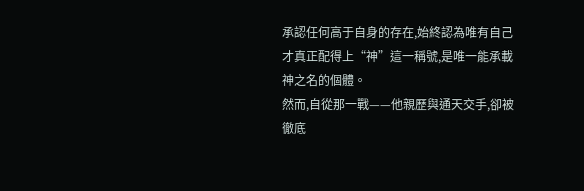承認任何高于自身的存在,始終認為唯有自己才真正配得上“神”這一稱號,是唯一能承載神之名的個體。
然而,自從那一戰——他親歷與通天交手,卻被徹底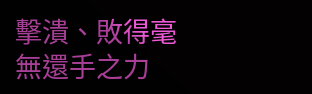擊潰、敗得毫無還手之力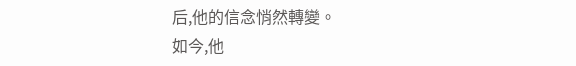后,他的信念悄然轉變。
如今,他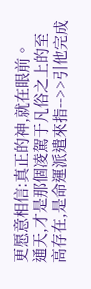更愿意相信:真正的神,就在眼前。
通天,才是那個凌駕于凡俗之上的至高存在,是命運派遣來指-->>引他完成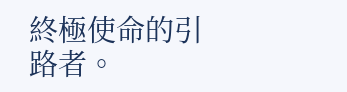終極使命的引路者。